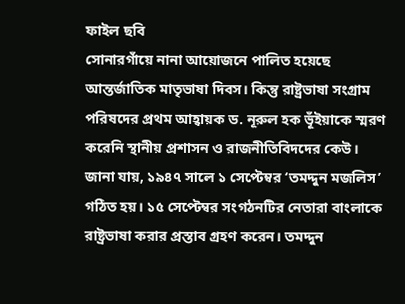ফাইল ছবি
সোনারগাঁয়ে নানা আয়োজনে পালিত হয়েছে আন্তর্জাতিক মাতৃভাষা দিবস। কিন্তু রাষ্ট্রভাষা সংগ্রাম পরিষদের প্রথম আহ্বায়ক ড. নূরুল হক ভূঁইয়াকে স্মরণ করেনি স্থানীয় প্রশাসন ও রাজনীতিবিদদের কেউ।
জানা যায়, ১৯৪৭ সালে ১ সেপ্টেম্বর ‘তমদ্দুন মজলিস’ গঠিত হয়। ১৫ সেপ্টেম্বর সংগঠনটির নেতারা বাংলাকে রাষ্ট্রভাষা করার প্রস্তাব গ্রহণ করেন। তমদ্দুন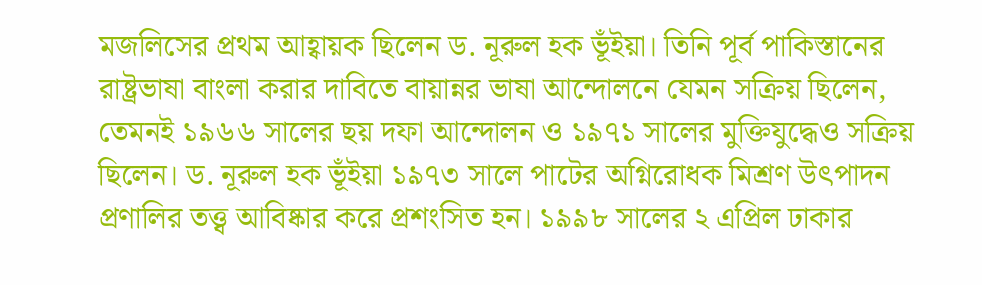মজলিসের প্রথম আহ্বায়ক ছিলেন ড. নূরুল হক ভূঁইয়া। তিনি পূর্ব পাকিস্তানের রাষ্ট্রভাষা বাংলা করার দাবিতে বায়ান্নর ভাষা আন্দোলনে যেমন সক্রিয় ছিলেন, তেমনই ১৯৬৬ সালের ছয় দফা আন্দোলন ও ১৯৭১ সালের মুক্তিযুদ্ধেও সক্রিয় ছিলেন। ড. নূরুল হক ভূঁইয়া ১৯৭৩ সালে পাটের অগ্নিরোধক মিশ্রণ উৎপাদন প্রণালির তত্ত্ব আবিষ্কার করে প্রশংসিত হন। ১৯৯৮ সালের ২ এপ্রিল ঢাকার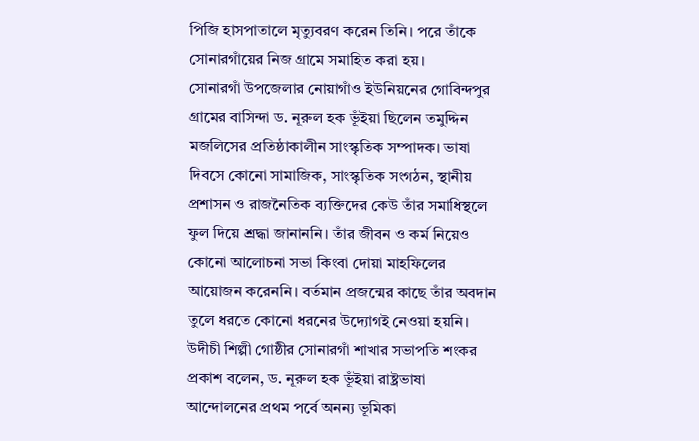পিজি হাসপাতালে মৃত্যুবরণ করেন তিনি। পরে তাঁকে সোনারগাঁয়ের নিজ গ্রামে সমাহিত করা হয়।
সোনারগাঁ উপজেলার নোয়াগাঁও ইউনিয়নের গোবিন্দপুর গ্রামের বাসিন্দা ড. নূরুল হক ভূঁইয়া ছিলেন তমুদ্দিন মজলিসের প্রতিষ্ঠাকালীন সাংস্কৃতিক সম্পাদক। ভাষা দিবসে কোনো সামাজিক, সাংস্কৃতিক সংগঠন, স্থানীয় প্রশাসন ও রাজনৈতিক ব্যক্তিদের কেউ তাঁর সমাধিস্থলে ফুল দিয়ে শ্রদ্ধা জানাননি। তাঁর জীবন ও কর্ম নিয়েও কোনো আলোচনা সভা কিংবা দোয়া মাহফিলের আয়োজন করেননি। বর্তমান প্রজন্মের কাছে তাঁর অবদান তুলে ধরতে কোনো ধরনের উদ্যোগই নেওয়া হয়নি।
উদীচী শিল্পী গোষ্ঠীর সোনারগাঁ শাখার সভাপতি শংকর প্রকাশ বলেন, ড. নূরুল হক ভূঁইয়া রাষ্ট্রভাষা আন্দোলনের প্রথম পর্বে অনন্য ভূমিকা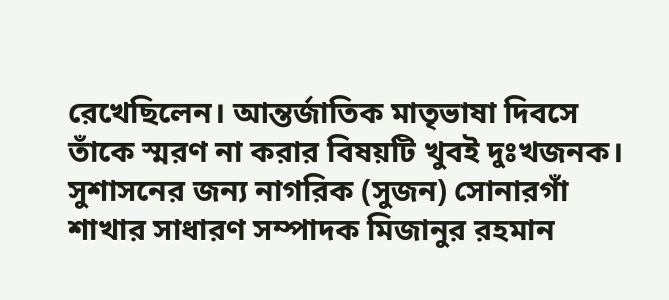রেখেছিলেন। আন্তর্জাতিক মাতৃভাষা দিবসে তাঁকে স্মরণ না করার বিষয়টি খুবই দুঃখজনক।
সুশাসনের জন্য নাগরিক (সুজন) সোনারগাঁ শাখার সাধারণ সম্পাদক মিজানুর রহমান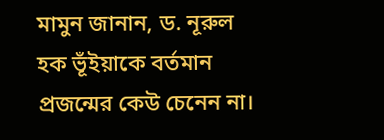মামুন জানান, ড. নূরুল হক ভূঁইয়াকে বর্তমান প্রজন্মের কেউ চেনেন না।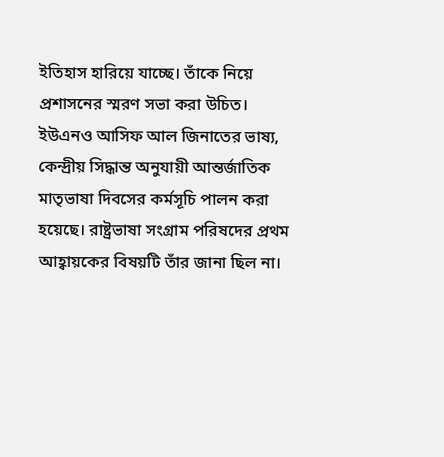ইতিহাস হারিয়ে যাচ্ছে। তাঁকে নিয়ে প্রশাসনের স্মরণ সভা করা উচিত।
ইউএনও আসিফ আল জিনাতের ভাষ্য, কেন্দ্রীয় সিদ্ধান্ত অনুযায়ী আন্তর্জাতিক মাতৃভাষা দিবসের কর্মসূচি পালন করা হয়েছে। রাষ্ট্রভাষা সংগ্রাম পরিষদের প্রথম আহ্বায়কের বিষয়টি তাঁর জানা ছিল না।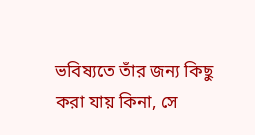ভবিষ্যতে তাঁর জন্য কিছু করা যায় কিনা, সে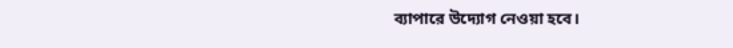ব্যাপারে উদ্যোগ নেওয়া হবে।